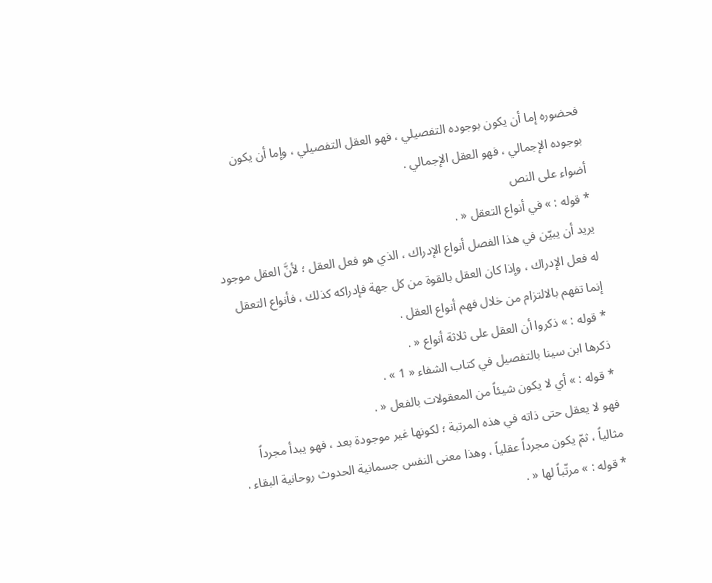فحضوره إما أن يكون بوجوده التفصيلي ، فهو العقل التفصيلي ، وإما أن يكون بوجوده الإجمالي ، فهو العقل الإجمالي .
أضواء على النص
* قوله : » في أنواع التعقل « .
يريد أن يبيّن في هذا الفصل أنواع الإدراك ، الذي هو فعل العقل ؛ لأنَّ العقل موجود له فعل الإدراك ، وإذا كان العقل بالقوة من كل جهة فإدراكه كذلك ، فأنواع التعقل إنما تفهم بالالتزام من خلال فهم أنواع العقل .
* قوله : » ذكروا أن العقل على ثلاثة أنواع « .
ذكرها ابن سينا بالتفصيل في كتاب الشفاء « 1 » .
* قوله : » أي لا يكون شيئاً من المعقولات بالفعل « .
فهو لا يعقل حتى ذاته في هذه المرتبة ؛ لكونها غير موجودة بعد ، فهو يبدأ مجرداً مثالياً ، ثمّ يكون مجرداً عقلياً ، وهذا معنى النفس جسمانية الحدوث روحانية البقاء .
* قوله : » مرتّباً لها « .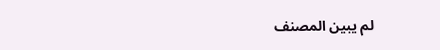لم يبين المصنف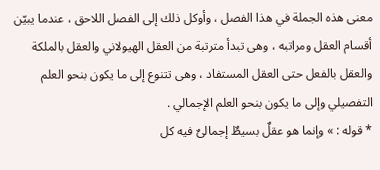معنى هذه الجملة في هذا الفصل ، وأوكل ذلك إلى الفصل اللاحق ، عندما يبيّن أقسام العقل ومراتبه ، وهى تبدأ مترتبة من العقل الهيولاني والعقل بالملكة والعقل بالفعل حتى العقل المستفاد ، وهى تتنوع إلى ما يكون بنحو العلم التفصيلي وإلى ما يكون بنحو العلم الإجمالي .
* قوله : » وإنما هو عقلٌ بسيطٌ إجمالىٌ فيه كل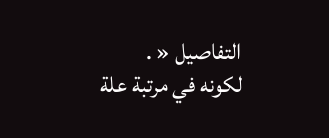التفاصيل « .
لكونه في مرتبة علة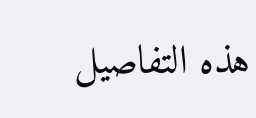هذه التفاصيل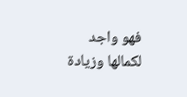فهو واجد لكمالها وزيادة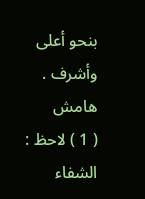بنحو أعلى وأشرف .
هامش
( 1 ) لاحظ : الشفاء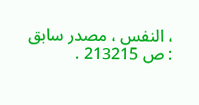، النفس ، مصدر سابق : ص 213215 .